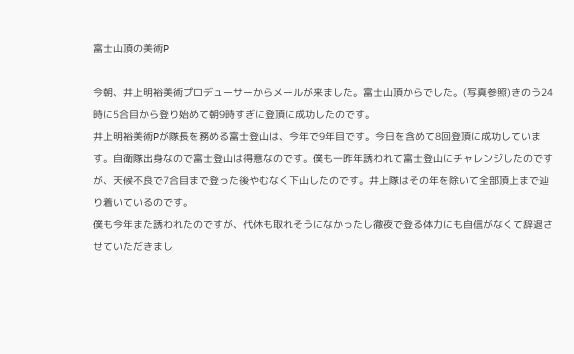富士山頂の美術P

今朝、井上明裕美術プロデューサーからメールが来ました。富士山頂からでした。(写真参照)きのう24時に5合目から登り始めて朝9時すぎに登頂に成功したのです。
井上明裕美術Pが隊長を務める富士登山は、今年で9年目です。今日を含めて8回登頂に成功しています。自衛隊出身なので富士登山は得意なのです。僕も一昨年誘われて富士登山にチャレンジしたのですが、天候不良で7合目まで登った後やむなく下山したのです。井上隊はその年を除いて全部頂上まで辿り着いているのです。
僕も今年また誘われたのですが、代休も取れそうになかったし徹夜で登る体力にも自信がなくて辞退させていただきまし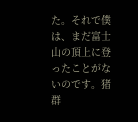た。それで僕は、まだ富士山の頂上に登ったことがないのです。猪群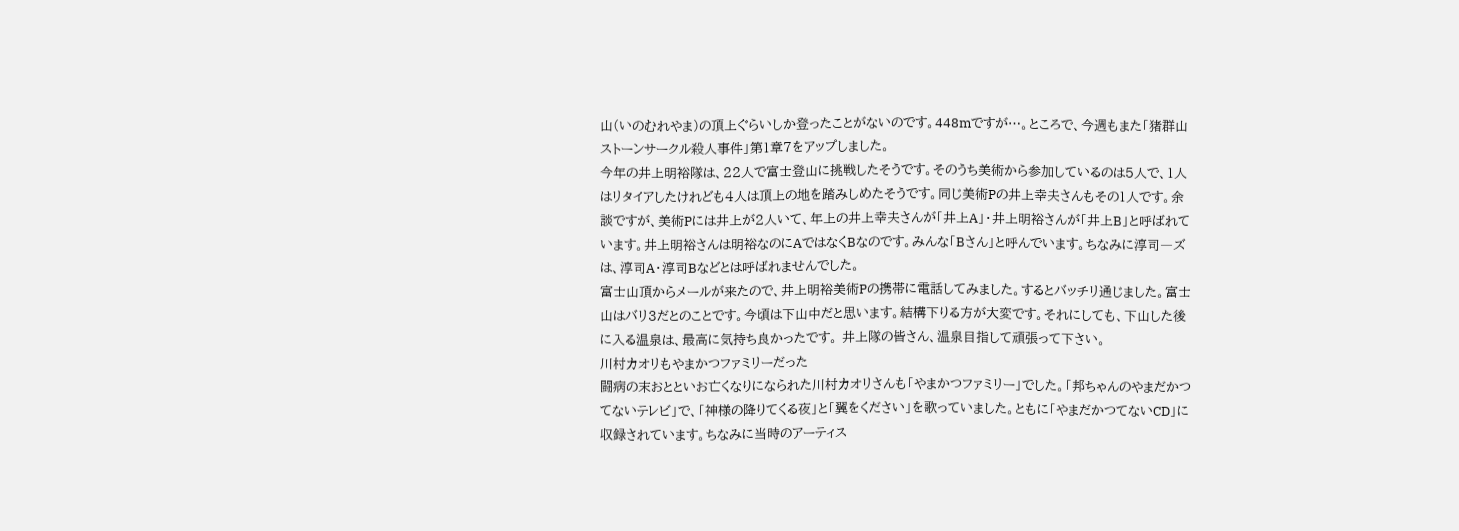山(いのむれやま)の頂上ぐらいしか登ったことがないのです。448mですが…。ところで、今週もまた「猪群山ストーンサークル殺人事件」第1章7をアップしました。
今年の井上明裕隊は、22人で富士登山に挑戦したそうです。そのうち美術から参加しているのは5人で、1人はリタイアしたけれども4人は頂上の地を踏みしめたそうです。同じ美術Pの井上幸夫さんもその1人です。余談ですが、美術Pには井上が2人いて、年上の井上幸夫さんが「井上A」・井上明裕さんが「井上B」と呼ばれています。井上明裕さんは明裕なのにAではなくBなのです。みんな「Bさん」と呼んでいます。ちなみに淳司―ズは、淳司A・淳司Bなどとは呼ばれませんでした。
富士山頂からメールが来たので、井上明裕美術Pの携帯に電話してみました。するとバッチリ通じました。富士山はバリ3だとのことです。今頃は下山中だと思います。結構下りる方が大変です。それにしても、下山した後に入る温泉は、最高に気持ち良かったです。 井上隊の皆さん、温泉目指して頑張って下さい。
川村カオリもやまかつファミリーだった
闘病の末おとといお亡くなりになられた川村カオリさんも「やまかつファミリー」でした。「邦ちゃんのやまだかつてないテレビ」で、「神様の降りてくる夜」と「翼をください」を歌っていました。ともに「やまだかつてないCD」に収録されています。ちなみに当時のアーティス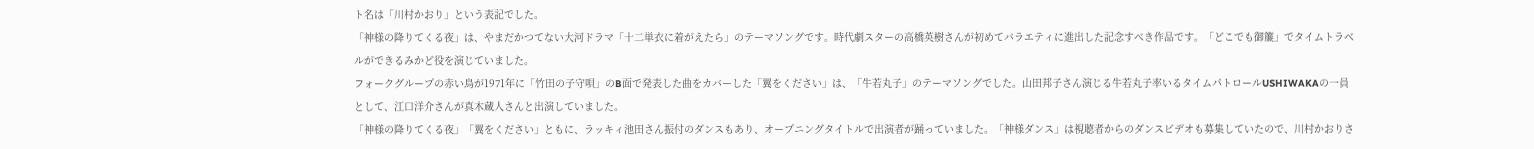ト名は「川村かおり」という表記でした。
「神様の降りてくる夜」は、やまだかつてない大河ドラマ「十二単衣に着がえたら」のテーマソングです。時代劇スターの高橋英樹さんが初めてバラエティに進出した記念すべき作品です。「どこでも御簾」でタイムトラベルができるみかど役を演じていました。
フォークグループの赤い鳥が1971年に「竹田の子守唄」のB面で発表した曲をカバーした「翼をください」は、「牛若丸子」のテーマソングでした。山田邦子さん演じる牛若丸子率いるタイムパトロールUSHIWAKAの一員として、江口洋介さんが真木蔵人さんと出演していました。
「神様の降りてくる夜」「翼をください」ともに、ラッキィ池田さん振付のダンスもあり、オープニングタイトルで出演者が踊っていました。「神様ダンス」は視聴者からのダンスビデオも募集していたので、川村かおりさ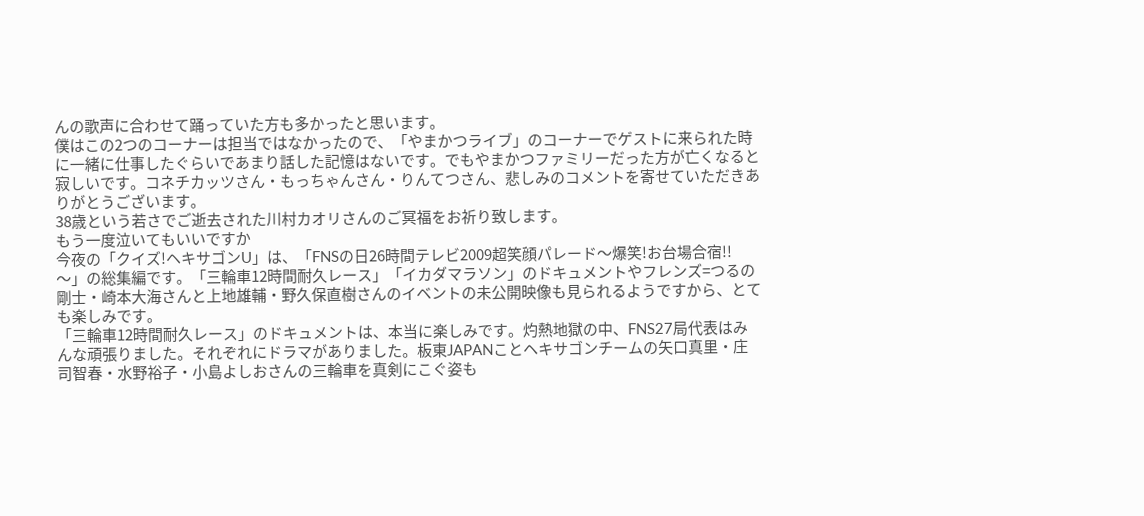んの歌声に合わせて踊っていた方も多かったと思います。
僕はこの2つのコーナーは担当ではなかったので、「やまかつライブ」のコーナーでゲストに来られた時に一緒に仕事したぐらいであまり話した記憶はないです。でもやまかつファミリーだった方が亡くなると寂しいです。コネチカッツさん・もっちゃんさん・りんてつさん、悲しみのコメントを寄せていただきありがとうございます。
38歳という若さでご逝去された川村カオリさんのご冥福をお祈り致します。
もう一度泣いてもいいですか
今夜の「クイズ!ヘキサゴンU」は、「FNSの日26時間テレビ2009超笑顔パレード〜爆笑!お台場合宿!!〜」の総集編です。「三輪車12時間耐久レース」「イカダマラソン」のドキュメントやフレンズ=つるの剛士・崎本大海さんと上地雄輔・野久保直樹さんのイベントの未公開映像も見られるようですから、とても楽しみです。
「三輪車12時間耐久レース」のドキュメントは、本当に楽しみです。灼熱地獄の中、FNS27局代表はみんな頑張りました。それぞれにドラマがありました。板東JAPANことヘキサゴンチームの矢口真里・庄司智春・水野裕子・小島よしおさんの三輪車を真剣にこぐ姿も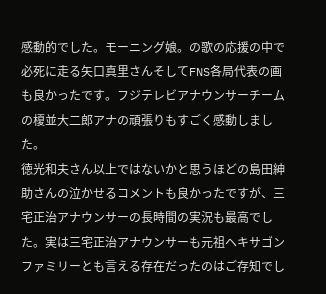感動的でした。モーニング娘。の歌の応援の中で必死に走る矢口真里さんそしてFNS各局代表の画も良かったです。フジテレビアナウンサーチームの榎並大二郎アナの頑張りもすごく感動しました。
徳光和夫さん以上ではないかと思うほどの島田紳助さんの泣かせるコメントも良かったですが、三宅正治アナウンサーの長時間の実況も最高でした。実は三宅正治アナウンサーも元祖ヘキサゴンファミリーとも言える存在だったのはご存知でし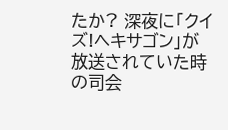たか? 深夜に「クイズ!ヘキサゴン」が放送されていた時の司会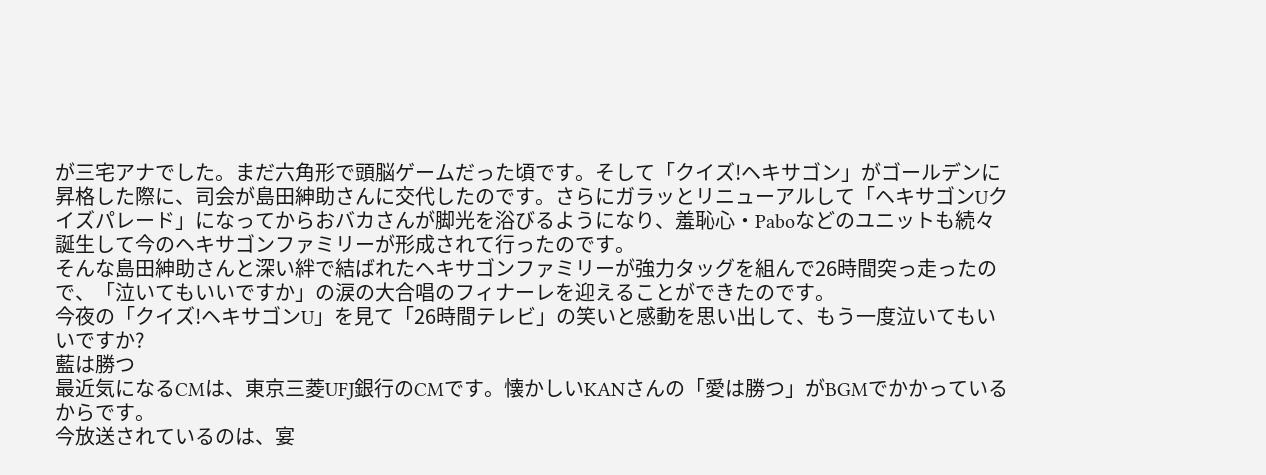が三宅アナでした。まだ六角形で頭脳ゲームだった頃です。そして「クイズ!ヘキサゴン」がゴールデンに昇格した際に、司会が島田紳助さんに交代したのです。さらにガラッとリニューアルして「ヘキサゴンUクイズパレード」になってからおバカさんが脚光を浴びるようになり、羞恥心・Paboなどのユニットも続々誕生して今のヘキサゴンファミリーが形成されて行ったのです。
そんな島田紳助さんと深い絆で結ばれたヘキサゴンファミリーが強力タッグを組んで26時間突っ走ったので、「泣いてもいいですか」の涙の大合唱のフィナーレを迎えることができたのです。
今夜の「クイズ!ヘキサゴンU」を見て「26時間テレビ」の笑いと感動を思い出して、もう一度泣いてもいいですか?
藍は勝つ
最近気になるCMは、東京三菱UFJ銀行のCMです。懐かしいKANさんの「愛は勝つ」がBGMでかかっているからです。
今放送されているのは、宴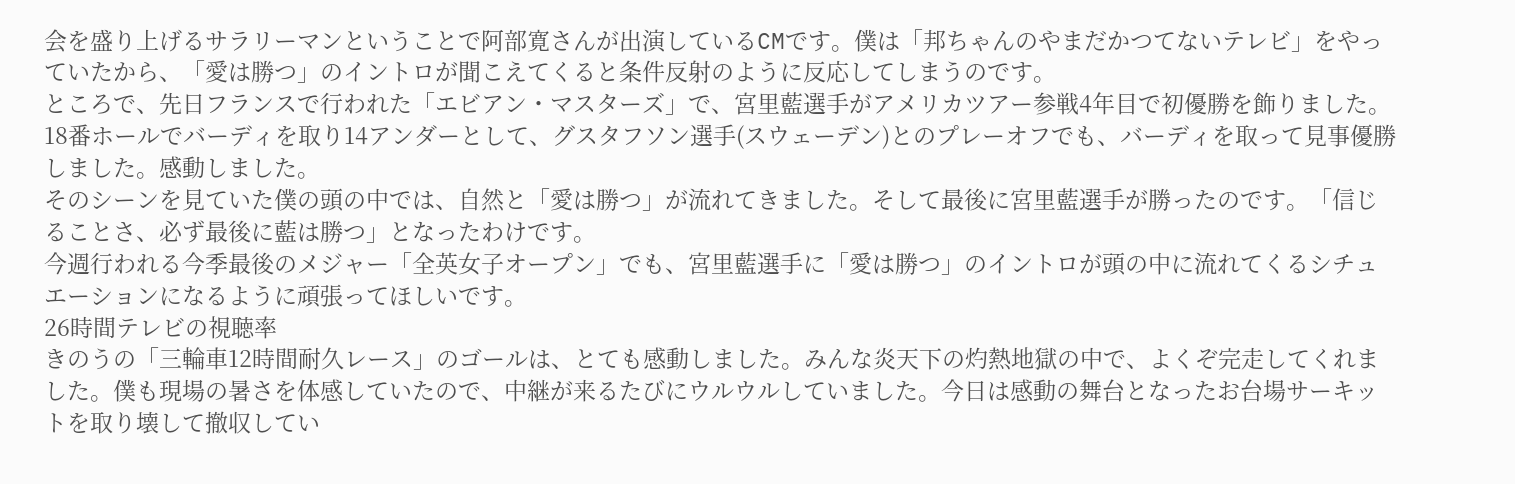会を盛り上げるサラリーマンということで阿部寛さんが出演しているCMです。僕は「邦ちゃんのやまだかつてないテレビ」をやっていたから、「愛は勝つ」のイントロが聞こえてくると条件反射のように反応してしまうのです。
ところで、先日フランスで行われた「エビアン・マスターズ」で、宮里藍選手がアメリカツアー参戦4年目で初優勝を飾りました。18番ホールでバーディを取り14アンダーとして、グスタフソン選手(スウェーデン)とのプレーオフでも、バーディを取って見事優勝しました。感動しました。
そのシーンを見ていた僕の頭の中では、自然と「愛は勝つ」が流れてきました。そして最後に宮里藍選手が勝ったのです。「信じることさ、必ず最後に藍は勝つ」となったわけです。
今週行われる今季最後のメジャー「全英女子オープン」でも、宮里藍選手に「愛は勝つ」のイントロが頭の中に流れてくるシチュエーションになるように頑張ってほしいです。
26時間テレビの視聴率
きのうの「三輪車12時間耐久レース」のゴールは、とても感動しました。みんな炎天下の灼熱地獄の中で、よくぞ完走してくれました。僕も現場の暑さを体感していたので、中継が来るたびにウルウルしていました。今日は感動の舞台となったお台場サーキットを取り壊して撤収してい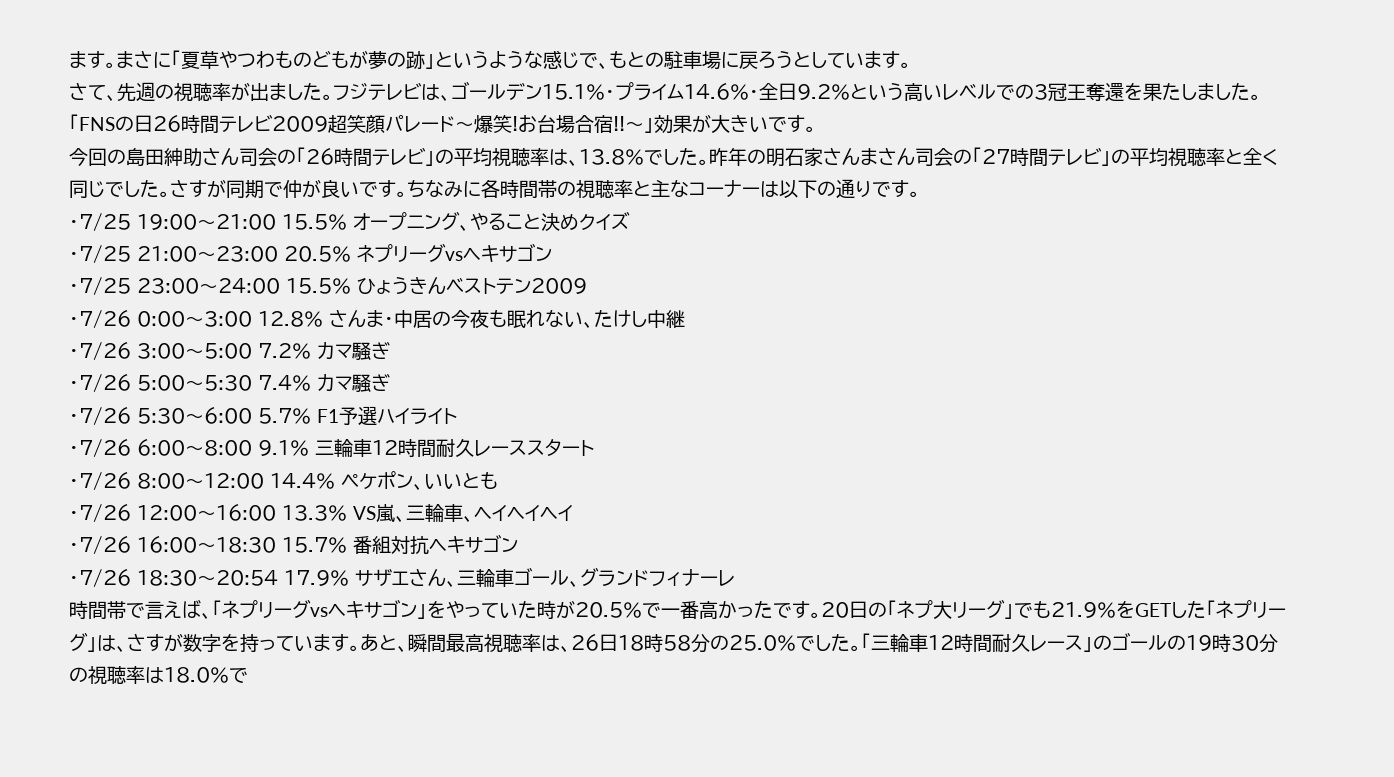ます。まさに「夏草やつわものどもが夢の跡」というような感じで、もとの駐車場に戻ろうとしています。
さて、先週の視聴率が出ました。フジテレビは、ゴールデン15.1%・プライム14.6%・全日9.2%という高いレベルでの3冠王奪還を果たしました。「FNSの日26時間テレビ2009超笑顔パレード〜爆笑!お台場合宿!!〜」効果が大きいです。
今回の島田紳助さん司会の「26時間テレビ」の平均視聴率は、13.8%でした。昨年の明石家さんまさん司会の「27時間テレビ」の平均視聴率と全く同じでした。さすが同期で仲が良いです。ちなみに各時間帯の視聴率と主なコーナーは以下の通りです。
・7/25 19:00〜21:00 15.5% オープニング、やること決めクイズ
・7/25 21:00〜23:00 20.5% ネプリーグvsヘキサゴン
・7/25 23:00〜24:00 15.5% ひょうきんベストテン2009
・7/26 0:00〜3:00 12.8% さんま・中居の今夜も眠れない、たけし中継
・7/26 3:00〜5:00 7.2% カマ騒ぎ
・7/26 5:00〜5:30 7.4% カマ騒ぎ
・7/26 5:30〜6:00 5.7% F1予選ハイライト
・7/26 6:00〜8:00 9.1% 三輪車12時間耐久レーススタート
・7/26 8:00〜12:00 14.4% ペケポン、いいとも
・7/26 12:00〜16:00 13.3% VS嵐、三輪車、ヘイヘイヘイ
・7/26 16:00〜18:30 15.7% 番組対抗ヘキサゴン
・7/26 18:30〜20:54 17.9% サザエさん、三輪車ゴール、グランドフィナーレ
時間帯で言えば、「ネプリーグvsヘキサゴン」をやっていた時が20.5%で一番高かったです。20日の「ネプ大リーグ」でも21.9%をGETした「ネプリーグ」は、さすが数字を持っています。あと、瞬間最高視聴率は、26日18時58分の25.0%でした。「三輪車12時間耐久レース」のゴールの19時30分の視聴率は18.0%で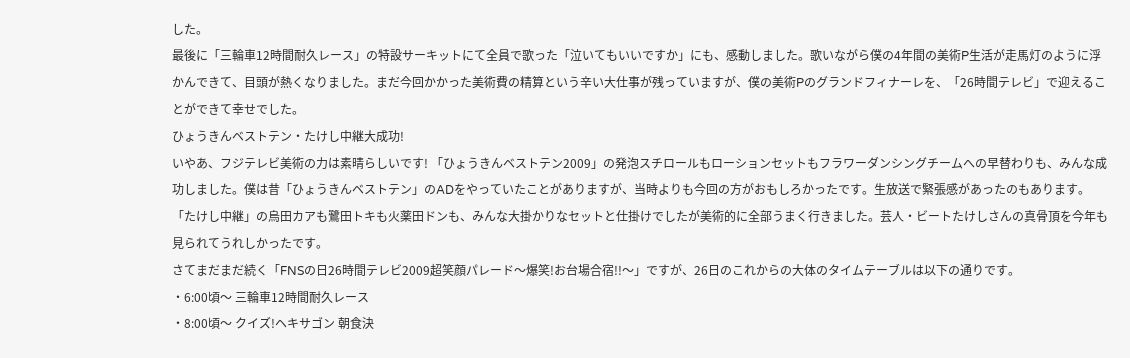した。
最後に「三輪車12時間耐久レース」の特設サーキットにて全員で歌った「泣いてもいいですか」にも、感動しました。歌いながら僕の4年間の美術P生活が走馬灯のように浮かんできて、目頭が熱くなりました。まだ今回かかった美術費の精算という辛い大仕事が残っていますが、僕の美術Pのグランドフィナーレを、「26時間テレビ」で迎えることができて幸せでした。
ひょうきんベストテン・たけし中継大成功!
いやあ、フジテレビ美術の力は素晴らしいです! 「ひょうきんベストテン2009」の発泡スチロールもローションセットもフラワーダンシングチームへの早替わりも、みんな成功しました。僕は昔「ひょうきんベストテン」のADをやっていたことがありますが、当時よりも今回の方がおもしろかったです。生放送で緊張感があったのもあります。
「たけし中継」の烏田カアも鷺田トキも火薬田ドンも、みんな大掛かりなセットと仕掛けでしたが美術的に全部うまく行きました。芸人・ビートたけしさんの真骨頂を今年も見られてうれしかったです。
さてまだまだ続く「FNSの日26時間テレビ2009超笑顔パレード〜爆笑!お台場合宿!!〜」ですが、26日のこれからの大体のタイムテーブルは以下の通りです。
・6:00頃〜 三輪車12時間耐久レース
・8:00頃〜 クイズ!ヘキサゴン 朝食決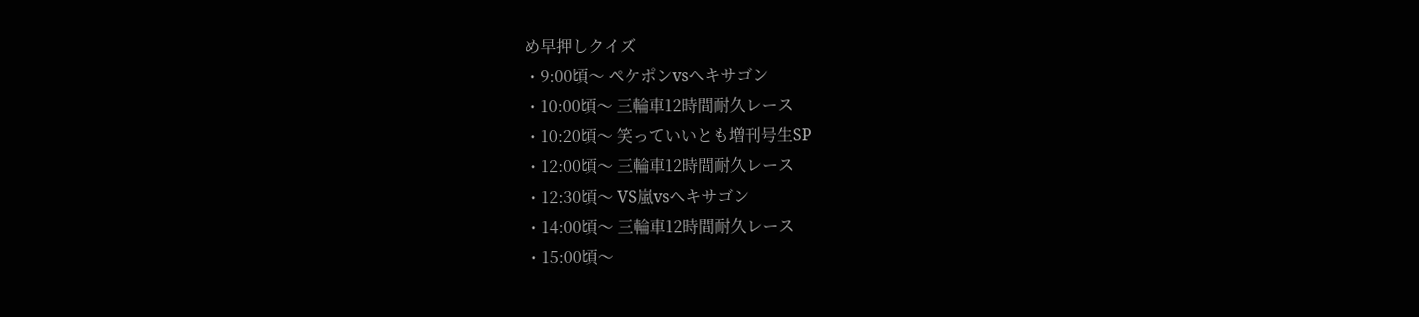め早押しクイズ
・9:00頃〜 ペケポンvsヘキサゴン
・10:00頃〜 三輪車12時間耐久レース
・10:20頃〜 笑っていいとも増刊号生SP
・12:00頃〜 三輪車12時間耐久レース
・12:30頃〜 VS嵐vsヘキサゴン
・14:00頃〜 三輪車12時間耐久レース
・15:00頃〜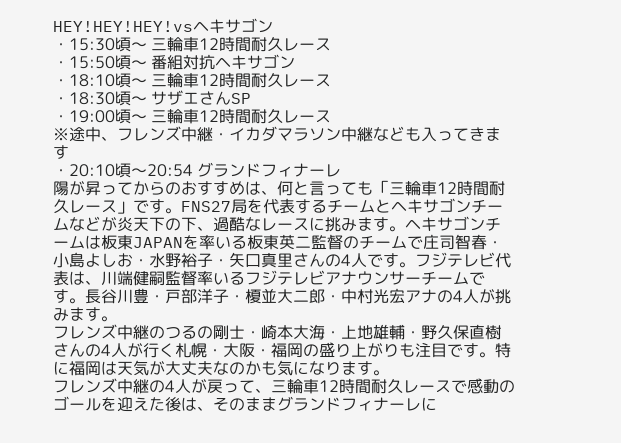HEY!HEY!HEY!vsヘキサゴン
・15:30頃〜 三輪車12時間耐久レース
・15:50頃〜 番組対抗ヘキサゴン
・18:10頃〜 三輪車12時間耐久レース
・18:30頃〜 サザエさんSP
・19:00頃〜 三輪車12時間耐久レース
※途中、フレンズ中継・イカダマラソン中継なども入ってきます
・20:10頃〜20:54 グランドフィナーレ
陽が昇ってからのおすすめは、何と言っても「三輪車12時間耐久レース」です。FNS27局を代表するチームとヘキサゴンチームなどが炎天下の下、過酷なレースに挑みます。ヘキサゴンチームは板東JAPANを率いる板東英二監督のチームで庄司智春・小島よしお・水野裕子・矢口真里さんの4人です。フジテレビ代表は、川端健嗣監督率いるフジテレビアナウンサーチームです。長谷川豊・戸部洋子・榎並大二郎・中村光宏アナの4人が挑みます。
フレンズ中継のつるの剛士・崎本大海・上地雄輔・野久保直樹さんの4人が行く札幌・大阪・福岡の盛り上がりも注目です。特に福岡は天気が大丈夫なのかも気になります。
フレンズ中継の4人が戻って、三輪車12時間耐久レースで感動のゴールを迎えた後は、そのままグランドフィナーレに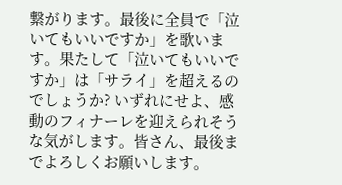繋がります。最後に全員で「泣いてもいいですか」を歌います。果たして「泣いてもいいですか」は「サライ」を超えるのでしょうか? いずれにせよ、感動のフィナーレを迎えられそうな気がします。皆さん、最後までよろしくお願いします。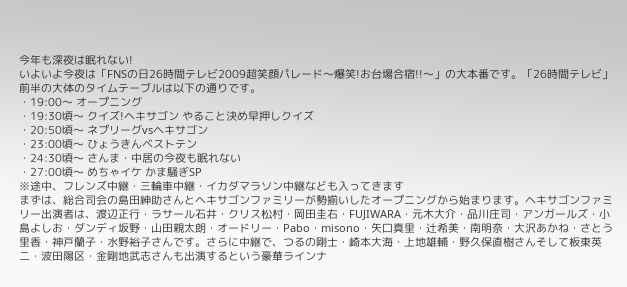今年も深夜は眠れない!
いよいよ今夜は「FNSの日26時間テレビ2009超笑顔パレード〜爆笑!お台場合宿!!〜」の大本番です。「26時間テレビ」前半の大体のタイムテーブルは以下の通りです。
・19:00〜 オープニング
・19:30頃〜 クイズ!ヘキサゴン やること決め早押しクイズ
・20:50頃〜 ネプリーグvsヘキサゴン
・23:00頃〜 ひょうきんベストテン
・24:30頃〜 さんま・中居の今夜も眠れない
・27:00頃〜 めちゃイケ かま騒ぎSP
※途中、フレンズ中継・三輪車中継・イカダマラソン中継なども入ってきます
まずは、総合司会の島田紳助さんとヘキサゴンファミリーが勢揃いしたオープニングから始まります。ヘキサゴンファミリー出演者は、渡辺正行・ラサール石井・クリス松村・岡田圭右・FUJIWARA・元木大介・品川庄司・アンガールズ・小島よしお・ダンディ坂野・山田親太朗・オードリー・Pabo・misono・矢口真里・辻希美・南明奈・大沢あかね・さとう里香・神戸蘭子・水野裕子さんです。さらに中継で、つるの剛士・崎本大海・上地雄輔・野久保直樹さんそして板東英二・波田陽区・金剛地武志さんも出演するという豪華ラインナ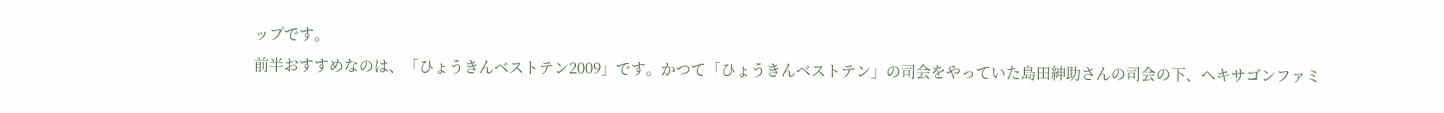ップです。
前半おすすめなのは、「ひょうきんベストテン2009」です。かつて「ひょうきんベストテン」の司会をやっていた島田紳助さんの司会の下、ヘキサゴンファミ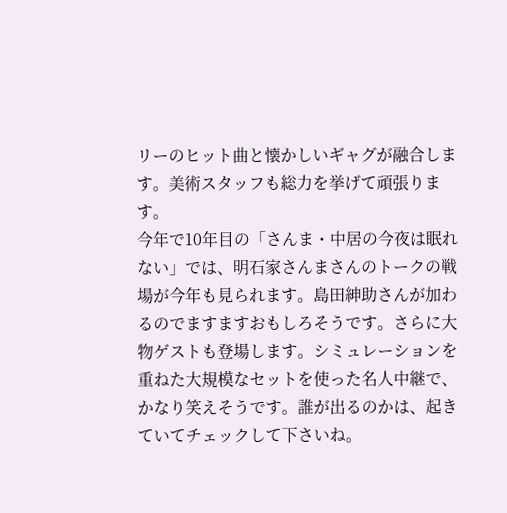リーのヒット曲と懐かしいギャグが融合します。美術スタッフも総力を挙げて頑張ります。
今年で10年目の「さんま・中居の今夜は眠れない」では、明石家さんまさんのトークの戦場が今年も見られます。島田紳助さんが加わるのでますますおもしろそうです。さらに大物ゲストも登場します。シミュレーションを重ねた大規模なセットを使った名人中継で、かなり笑えそうです。誰が出るのかは、起きていてチェックして下さいね。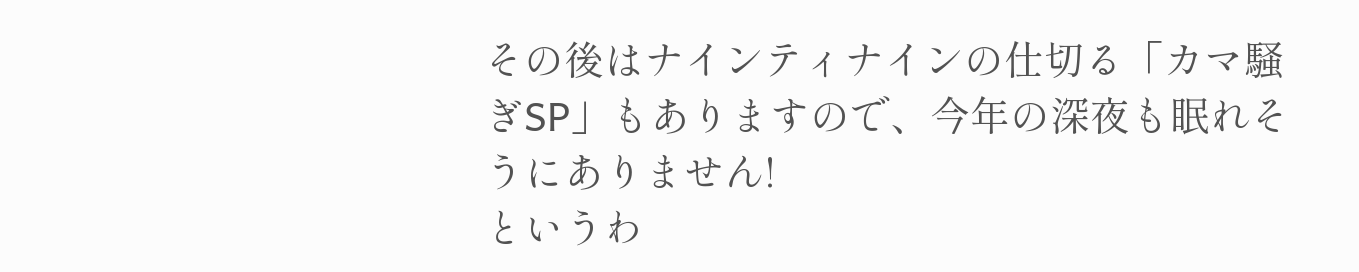その後はナインティナインの仕切る「カマ騒ぎSP」もありますので、今年の深夜も眠れそうにありません!
というわ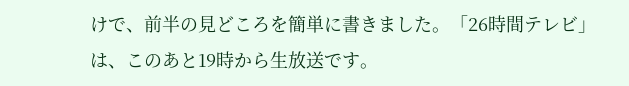けで、前半の見どころを簡単に書きました。「26時間テレビ」は、このあと19時から生放送です。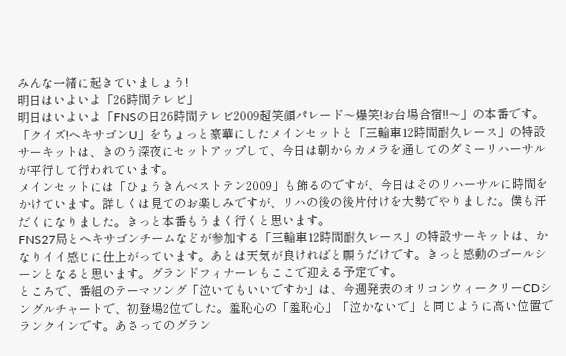みんな一緒に起きていましょう!
明日はいよいよ「26時間テレビ」
明日はいよいよ「FNSの日26時間テレビ2009超笑顔パレード〜爆笑!お台場合宿!!〜」の本番です。「クイズ!ヘキサゴンU」をちょっと豪華にしたメインセットと「三輪車12時間耐久レース」の特設サーキットは、きのう深夜にセットアップして、今日は朝からカメラを通してのダミーリハーサルが平行して行われています。
メインセットには「ひょうきんベストテン2009」も飾るのですが、今日はそのリハーサルに時間をかけています。詳しくは見てのお楽しみですが、リハの後の後片付けを大勢でやりました。僕も汗だくになりました。きっと本番もうまく行くと思います。
FNS27局とヘキサゴンチームなどが参加する「三輪車12時間耐久レース」の特設サーキットは、かなりイイ感じに仕上がっています。あとは天気が良ければと願うだけです。きっと感動のゴールシーンとなると思います。グランドフィナーレもここで迎える予定です。
ところで、番組のテーマソング「泣いてもいいですか」は、今週発表のオリコンウィークリーCDシングルチャートで、初登場2位でした。羞恥心の「羞恥心」「泣かないで」と同じように高い位置でランクインです。あさってのグラン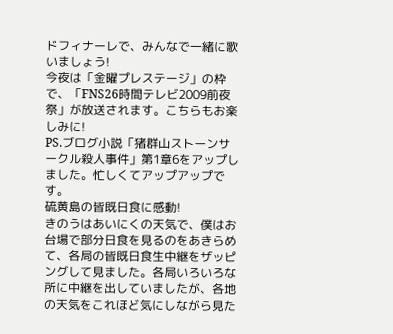ドフィナーレで、みんなで一緒に歌いましょう!
今夜は「金曜プレステージ」の枠で、「FNS26時間テレビ2009前夜祭」が放送されます。こちらもお楽しみに!
PS.ブログ小説「猪群山ストーンサークル殺人事件」第1章6をアップしました。忙しくてアップアップです。
硫黄島の皆既日食に感動!
きのうはあいにくの天気で、僕はお台場で部分日食を見るのをあきらめて、各局の皆既日食生中継をザッピングして見ました。各局いろいろな所に中継を出していましたが、各地の天気をこれほど気にしながら見た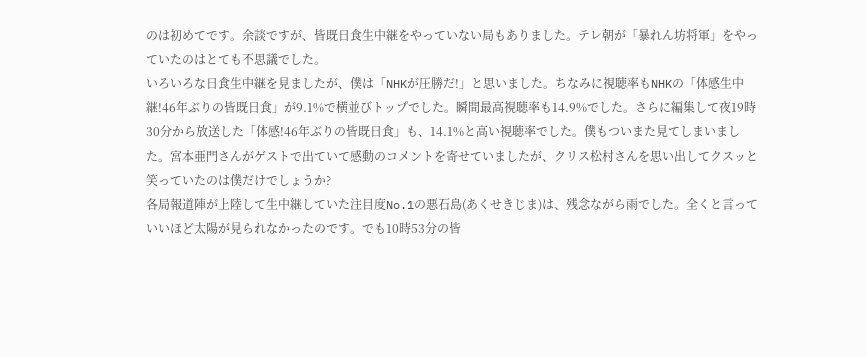のは初めてです。余談ですが、皆既日食生中継をやっていない局もありました。テレ朝が「暴れん坊将軍」をやっていたのはとても不思議でした。
いろいろな日食生中継を見ましたが、僕は「NHKが圧勝だ!」と思いました。ちなみに視聴率もNHKの「体感生中継!46年ぶりの皆既日食」が9.1%で横並びトップでした。瞬間最高視聴率も14.9%でした。さらに編集して夜19時30分から放送した「体感!46年ぶりの皆既日食」も、14.1%と高い視聴率でした。僕もついまた見てしまいました。宮本亜門さんがゲストで出ていて感動のコメントを寄せていましたが、クリス松村さんを思い出してクスッと笑っていたのは僕だけでしょうか?
各局報道陣が上陸して生中継していた注目度No.1の悪石島(あくせきじま)は、残念ながら雨でした。全くと言っていいほど太陽が見られなかったのです。でも10時53分の皆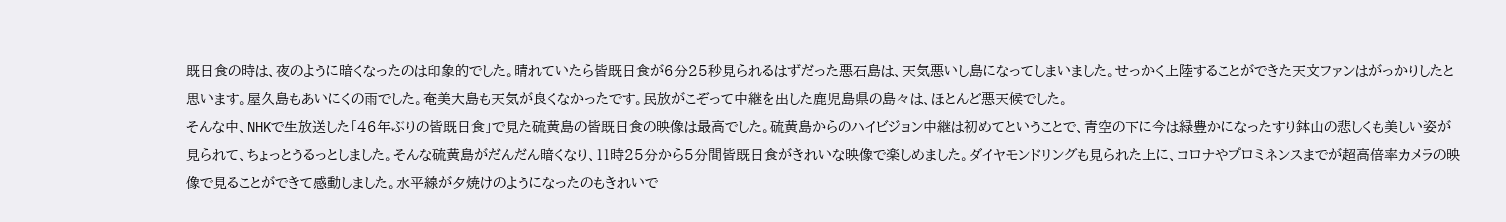既日食の時は、夜のように暗くなったのは印象的でした。晴れていたら皆既日食が6分25秒見られるはずだった悪石島は、天気悪いし島になってしまいました。せっかく上陸することができた天文ファンはがっかりしたと思います。屋久島もあいにくの雨でした。奄美大島も天気が良くなかったです。民放がこぞって中継を出した鹿児島県の島々は、ほとんど悪天候でした。
そんな中、NHKで生放送した「46年ぶりの皆既日食」で見た硫黄島の皆既日食の映像は最高でした。硫黄島からのハイビジョン中継は初めてということで、青空の下に今は緑豊かになったすり鉢山の悲しくも美しい姿が見られて、ちょっとうるっとしました。そんな硫黄島がだんだん暗くなり、11時25分から5分間皆既日食がきれいな映像で楽しめました。ダイヤモンドリングも見られた上に、コロナやプロミネンスまでが超高倍率カメラの映像で見ることができて感動しました。水平線が夕焼けのようになったのもきれいで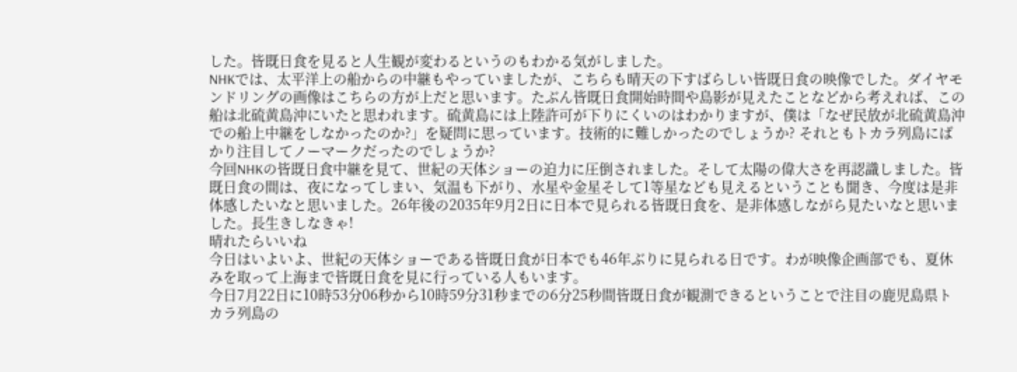した。皆既日食を見ると人生観が変わるというのもわかる気がしました。
NHKでは、太平洋上の船からの中継もやっていましたが、こちらも晴天の下すばらしい皆既日食の映像でした。ダイヤモンドリングの画像はこちらの方が上だと思います。たぶん皆既日食開始時間や島影が見えたことなどから考えれば、この船は北硫黄島沖にいたと思われます。硫黄島には上陸許可が下りにくいのはわかりますが、僕は「なぜ民放が北硫黄島沖での船上中継をしなかったのか?」を疑問に思っています。技術的に難しかったのでしょうか? それともトカラ列島にばかり注目してノーマークだったのでしょうか?
今回NHKの皆既日食中継を見て、世紀の天体ショーの迫力に圧倒されました。そして太陽の偉大さを再認識しました。皆既日食の間は、夜になってしまい、気温も下がり、水星や金星そして1等星なども見えるということも聞き、今度は是非体感したいなと思いました。26年後の2035年9月2日に日本で見られる皆既日食を、是非体感しながら見たいなと思いました。長生きしなきゃ!
晴れたらいいね
今日はいよいよ、世紀の天体ショーである皆既日食が日本でも46年ぶりに見られる日です。わが映像企画部でも、夏休みを取って上海まで皆既日食を見に行っている人もいます。
今日7月22日に10時53分06秒から10時59分31秒までの6分25秒間皆既日食が観測できるということで注目の鹿児島県トカラ列島の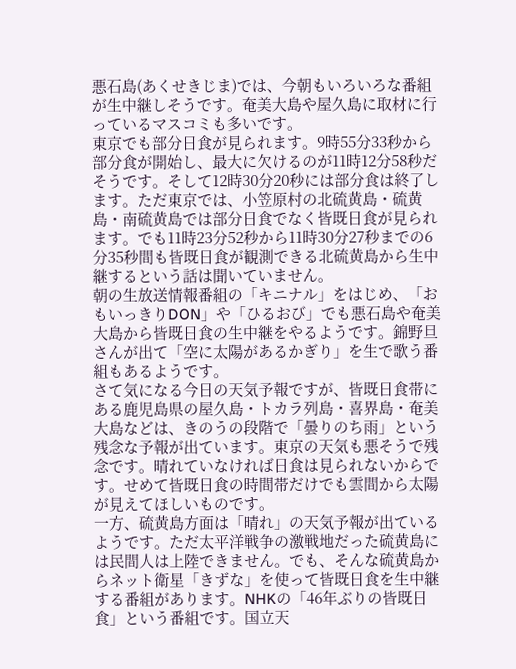悪石島(あくせきじま)では、今朝もいろいろな番組が生中継しそうです。奄美大島や屋久島に取材に行っているマスコミも多いです。
東京でも部分日食が見られます。9時55分33秒から部分食が開始し、最大に欠けるのが11時12分58秒だそうです。そして12時30分20秒には部分食は終了します。ただ東京では、小笠原村の北硫黄島・硫黄島・南硫黄島では部分日食でなく皆既日食が見られます。でも11時23分52秒から11時30分27秒までの6分35秒間も皆既日食が観測できる北硫黄島から生中継するという話は聞いていません。
朝の生放送情報番組の「キニナル」をはじめ、「おもいっきりDON」や「ひるおび」でも悪石島や奄美大島から皆既日食の生中継をやるようです。錦野旦さんが出て「空に太陽があるかぎり」を生で歌う番組もあるようです。
さて気になる今日の天気予報ですが、皆既日食帯にある鹿児島県の屋久島・トカラ列島・喜界島・奄美大島などは、きのうの段階で「曇りのち雨」という残念な予報が出ています。東京の天気も悪そうで残念です。晴れていなければ日食は見られないからです。せめて皆既日食の時間帯だけでも雲間から太陽が見えてほしいものです。
一方、硫黄島方面は「晴れ」の天気予報が出ているようです。ただ太平洋戦争の激戦地だった硫黄島には民間人は上陸できません。でも、そんな硫黄島からネット衛星「きずな」を使って皆既日食を生中継する番組があります。NHKの「46年ぶりの皆既日食」という番組です。国立天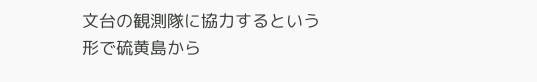文台の観測隊に協力するという形で硫黄島から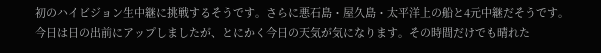初のハイビジョン生中継に挑戦するそうです。さらに悪石島・屋久島・太平洋上の船と4元中継だそうです。
今日は日の出前にアップしましたが、とにかく今日の天気が気になります。その時間だけでも晴れた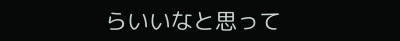らいいなと思って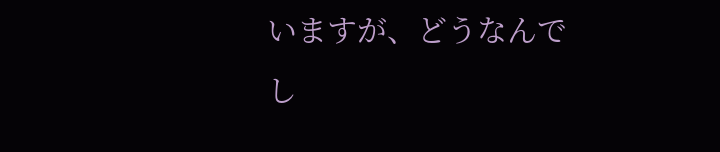いますが、どうなんでし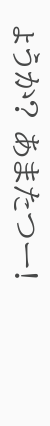ょうか? あまたつー!